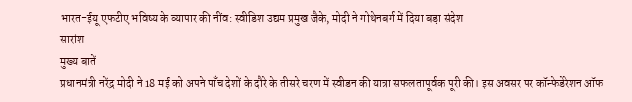भारत-ईयू एफटीए भविष्य के व्यापार की नींव: स्वीडिश उद्यम प्रमुख जैके, मोदी ने गोथेनबर्ग में दिया बड़ा संदेश
सारांश
मुख्य बातें
प्रधानमंत्री नरेंद्र मोदी ने 18 मई को अपने पाँच देशों के दौरे के तीसरे चरण में स्वीडन की यात्रा सफलतापूर्वक पूरी की। इस अवसर पर कॉन्फेडेरेशन ऑफ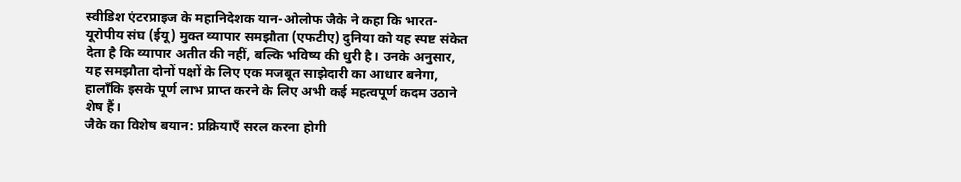स्वीडिश एंटरप्राइज के महानिदेशक यान-ओलोफ जैके ने कहा कि भारत-यूरोपीय संघ (ईयू) मुक्त व्यापार समझौता (एफटीए) दुनिया को यह स्पष्ट संकेत देता है कि व्यापार अतीत की नहीं, बल्कि भविष्य की धुरी है। उनके अनुसार, यह समझौता दोनों पक्षों के लिए एक मजबूत साझेदारी का आधार बनेगा, हालाँकि इसके पूर्ण लाभ प्राप्त करने के लिए अभी कई महत्वपूर्ण कदम उठाने शेष हैं।
जैके का विशेष बयान: प्रक्रियाएँ सरल करना होगी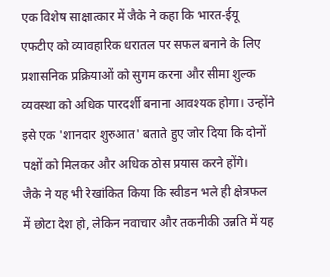एक विशेष साक्षात्कार में जैके ने कहा कि भारत-ईयू एफटीए को व्यावहारिक धरातल पर सफल बनाने के लिए प्रशासनिक प्रक्रियाओं को सुगम करना और सीमा शुल्क व्यवस्था को अधिक पारदर्शी बनाना आवश्यक होगा। उन्होंने इसे एक 'शानदार शुरुआत' बताते हुए जोर दिया कि दोनों पक्षों को मिलकर और अधिक ठोस प्रयास करने होंगे।
जैके ने यह भी रेखांकित किया कि स्वीडन भले ही क्षेत्रफल में छोटा देश हो, लेकिन नवाचार और तकनीकी उन्नति में यह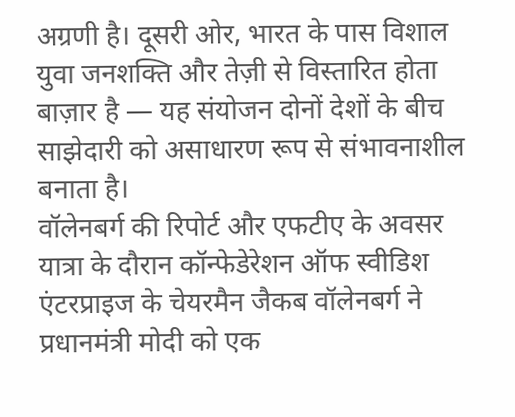अग्रणी है। दूसरी ओर, भारत के पास विशाल युवा जनशक्ति और तेज़ी से विस्तारित होता बाज़ार है — यह संयोजन दोनों देशों के बीच साझेदारी को असाधारण रूप से संभावनाशील बनाता है।
वॉलेनबर्ग की रिपोर्ट और एफटीए के अवसर
यात्रा के दौरान कॉन्फेडेरेशन ऑफ स्वीडिश एंटरप्राइज के चेयरमैन जैकब वॉलेनबर्ग ने प्रधानमंत्री मोदी को एक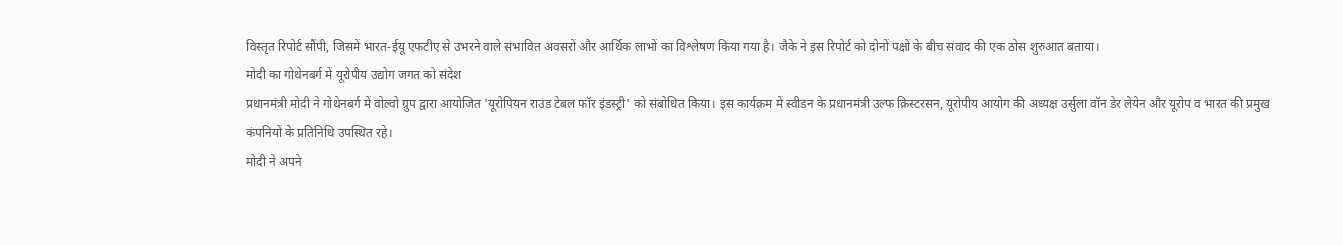विस्तृत रिपोर्ट सौंपी, जिसमें भारत-ईयू एफटीए से उभरने वाले संभावित अवसरों और आर्थिक लाभों का विश्लेषण किया गया है। जैके ने इस रिपोर्ट को दोनों पक्षों के बीच संवाद की एक ठोस शुरुआत बताया।
मोदी का गोथेनबर्ग में यूरोपीय उद्योग जगत को संदेश
प्रधानमंत्री मोदी ने गोथेनबर्ग में वोल्वो ग्रुप द्वारा आयोजित 'यूरोपियन राउंड टेबल फॉर इंडस्ट्री' को संबोधित किया। इस कार्यक्रम में स्वीडन के प्रधानमंत्री उल्फ क्रिस्टरसन, यूरोपीय आयोग की अध्यक्ष उर्सुला वॉन डेर लेयेन और यूरोप व भारत की प्रमुख कंपनियों के प्रतिनिधि उपस्थित रहे।
मोदी ने अपने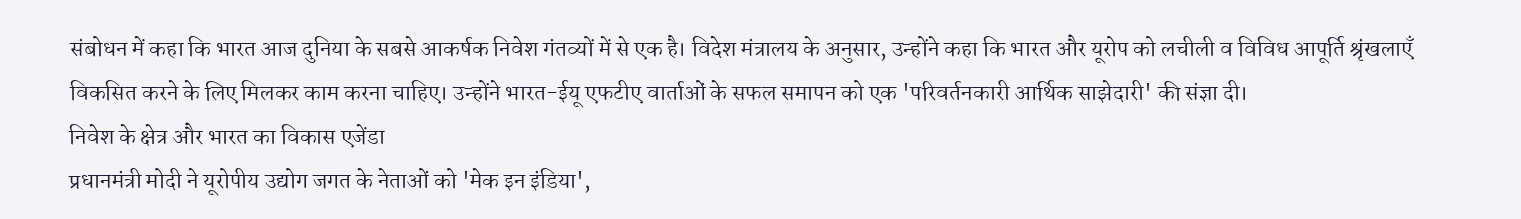संबोधन में कहा कि भारत आज दुनिया के सबसे आकर्षक निवेश गंतव्यों में से एक है। विदेश मंत्रालय के अनुसार, उन्होंने कहा कि भारत और यूरोप को लचीली व विविध आपूर्ति श्रृंखलाएँ विकसित करने के लिए मिलकर काम करना चाहिए। उन्होंने भारत-ईयू एफटीए वार्ताओं के सफल समापन को एक 'परिवर्तनकारी आर्थिक साझेदारी' की संज्ञा दी।
निवेश के क्षेत्र और भारत का विकास एजेंडा
प्रधानमंत्री मोदी ने यूरोपीय उद्योग जगत के नेताओं को 'मेक इन इंडिया',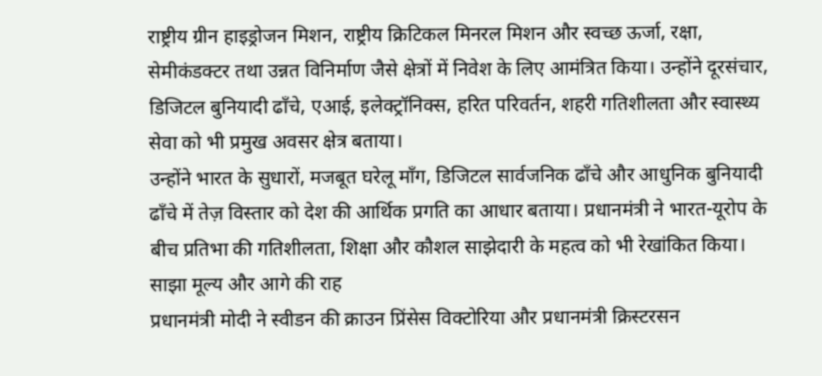राष्ट्रीय ग्रीन हाइड्रोजन मिशन, राष्ट्रीय क्रिटिकल मिनरल मिशन और स्वच्छ ऊर्जा, रक्षा, सेमीकंडक्टर तथा उन्नत विनिर्माण जैसे क्षेत्रों में निवेश के लिए आमंत्रित किया। उन्होंने दूरसंचार, डिजिटल बुनियादी ढाँचे, एआई, इलेक्ट्रॉनिक्स, हरित परिवर्तन, शहरी गतिशीलता और स्वास्थ्य सेवा को भी प्रमुख अवसर क्षेत्र बताया।
उन्होंने भारत के सुधारों, मजबूत घरेलू माँग, डिजिटल सार्वजनिक ढाँचे और आधुनिक बुनियादी ढाँचे में तेज़ विस्तार को देश की आर्थिक प्रगति का आधार बताया। प्रधानमंत्री ने भारत-यूरोप के बीच प्रतिभा की गतिशीलता, शिक्षा और कौशल साझेदारी के महत्व को भी रेखांकित किया।
साझा मूल्य और आगे की राह
प्रधानमंत्री मोदी ने स्वीडन की क्राउन प्रिंसेस विक्टोरिया और प्रधानमंत्री क्रिस्टरसन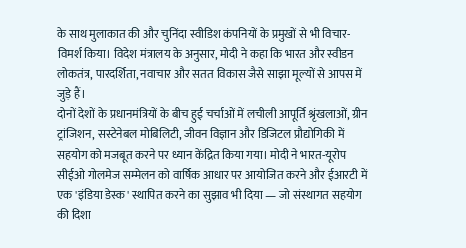के साथ मुलाकात की और चुनिंदा स्वीडिश कंपनियों के प्रमुखों से भी विचार-विमर्श किया। विदेश मंत्रालय के अनुसार, मोदी ने कहा कि भारत और स्वीडन लोकतंत्र, पारदर्शिता, नवाचार और सतत विकास जैसे साझा मूल्यों से आपस में जुड़े हैं।
दोनों देशों के प्रधानमंत्रियों के बीच हुई चर्चाओं में लचीली आपूर्ति श्रृंखलाओं, ग्रीन ट्रांजिशन, सस्टेनेबल मोबिलिटी, जीवन विज्ञान और डिजिटल प्रौद्योगिकी में सहयोग को मजबूत करने पर ध्यान केंद्रित किया गया। मोदी ने भारत-यूरोप सीईओ गोलमेज सम्मेलन को वार्षिक आधार पर आयोजित करने और ईआरटी में एक 'इंडिया डेस्क' स्थापित करने का सुझाव भी दिया — जो संस्थागत सहयोग की दिशा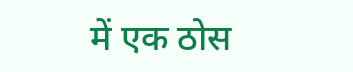में एक ठोस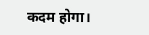कदम होगा।